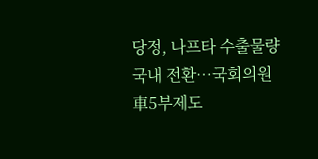당정, 나프타 수출물량 국내 전환…국회의원 車5부제도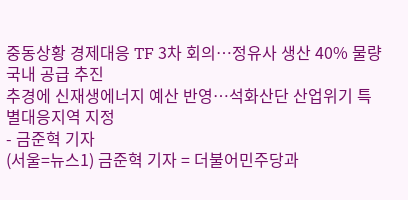중동상황 경제대응 TF 3차 회의…정유사 생산 40% 물량 국내 공급 추진
추경에 신재생에너지 예산 반영…석화산단 산업위기 특별대응지역 지정
- 금준혁 기자
(서울=뉴스1) 금준혁 기자 = 더불어민주당과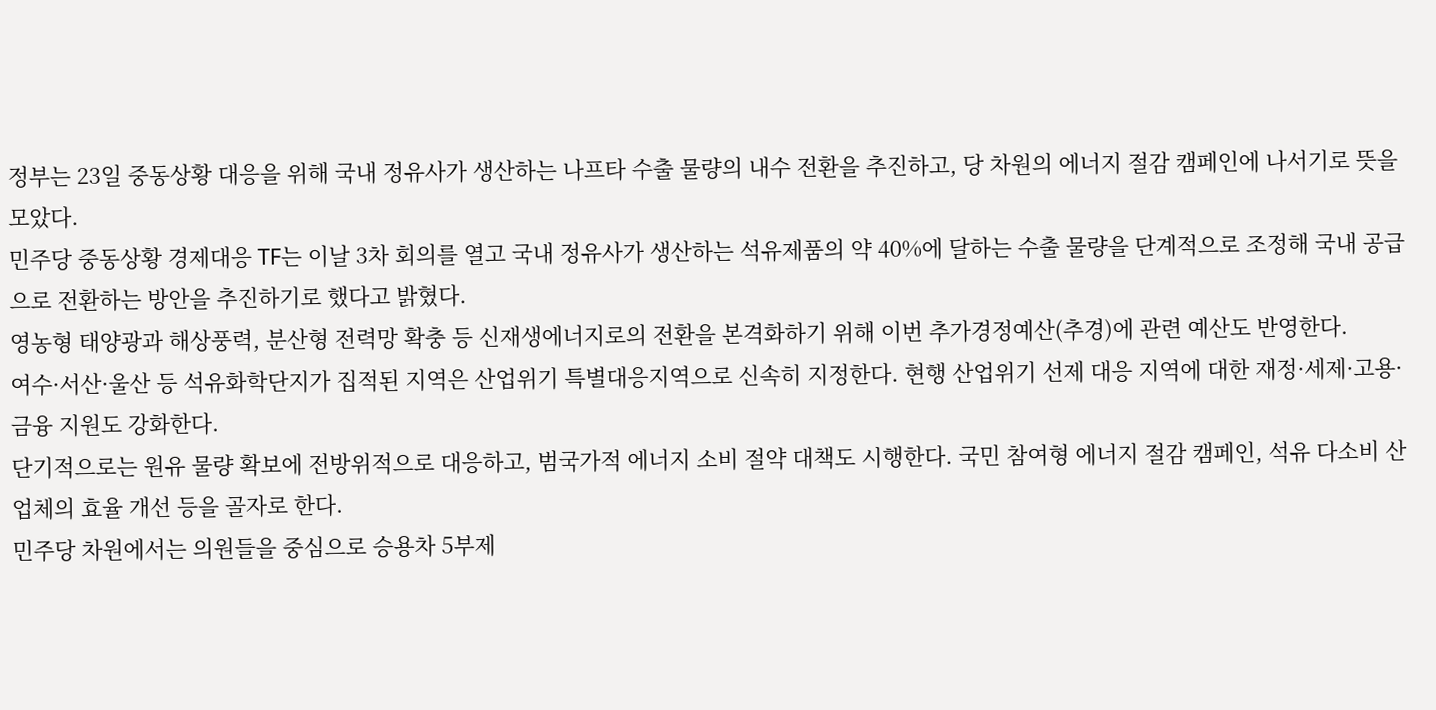정부는 23일 중동상황 대응을 위해 국내 정유사가 생산하는 나프타 수출 물량의 내수 전환을 추진하고, 당 차원의 에너지 절감 캠페인에 나서기로 뜻을 모았다.
민주당 중동상황 경제대응 TF는 이날 3차 회의를 열고 국내 정유사가 생산하는 석유제품의 약 40%에 달하는 수출 물량을 단계적으로 조정해 국내 공급으로 전환하는 방안을 추진하기로 했다고 밝혔다.
영농형 태양광과 해상풍력, 분산형 전력망 확충 등 신재생에너지로의 전환을 본격화하기 위해 이번 추가경정예산(추경)에 관련 예산도 반영한다.
여수·서산·울산 등 석유화학단지가 집적된 지역은 산업위기 특별대응지역으로 신속히 지정한다. 현행 산업위기 선제 대응 지역에 대한 재정·세제·고용·금융 지원도 강화한다.
단기적으로는 원유 물량 확보에 전방위적으로 대응하고, 범국가적 에너지 소비 절약 대책도 시행한다. 국민 참여형 에너지 절감 캠페인, 석유 다소비 산업체의 효율 개선 등을 골자로 한다.
민주당 차원에서는 의원들을 중심으로 승용차 5부제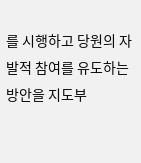를 시행하고 당원의 자발적 참여를 유도하는 방안을 지도부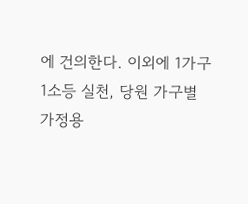에 건의한다. 이외에 1가구 1소등 실천, 당원 가구별 가정용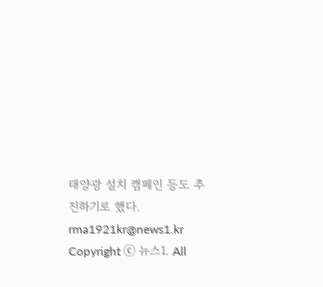태양광 설치 캠페인 등도 추진하기로 했다.
rma1921kr@news1.kr
Copyright ⓒ 뉴스1. All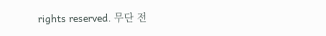rights reserved. 무단 전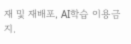재 및 재배포, AI학습 이용금지.